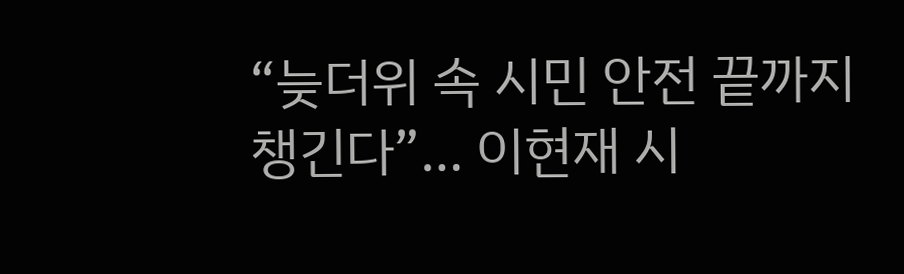“늦더위 속 시민 안전 끝까지 챙긴다”… 이현재 시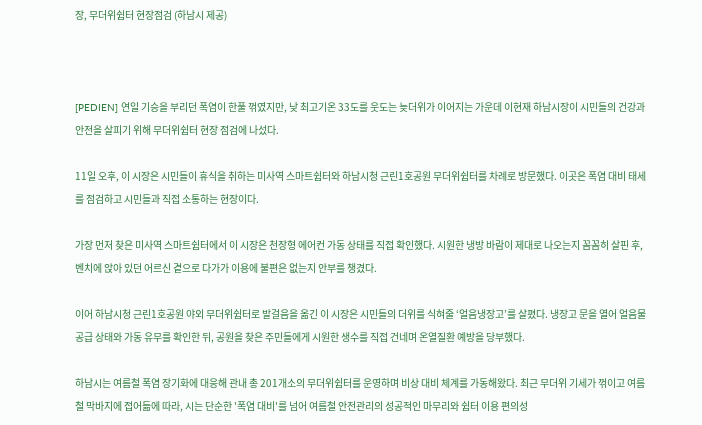장, 무더위쉼터 현장점검 (하남시 제공)



[PEDIEN] 연일 기승을 부리던 폭염이 한풀 꺾였지만, 낮 최고기온 33도를 웃도는 늦더위가 이어지는 가운데 이현재 하남시장이 시민들의 건강과 안전을 살피기 위해 무더위쉼터 현장 점검에 나섰다.

11일 오후, 이 시장은 시민들이 휴식을 취하는 미사역 스마트쉼터와 하남시청 근린1호공원 무더위쉼터를 차례로 방문했다. 이곳은 폭염 대비 태세를 점검하고 시민들과 직접 소통하는 현장이다.

가장 먼저 찾은 미사역 스마트쉼터에서 이 시장은 천장형 에어컨 가동 상태를 직접 확인했다. 시원한 냉방 바람이 제대로 나오는지 꼼꼼히 살핀 후, 벤치에 앉아 있던 어르신 곁으로 다가가 이용에 불편은 없는지 안부를 챙겼다.

이어 하남시청 근린1호공원 야외 무더위쉼터로 발걸음을 옮긴 이 시장은 시민들의 더위를 식혀줄 ‘얼음냉장고’를 살폈다. 냉장고 문을 열어 얼음물 공급 상태와 가동 유무를 확인한 뒤, 공원을 찾은 주민들에게 시원한 생수를 직접 건네며 온열질환 예방을 당부했다.

하남시는 여름철 폭염 장기화에 대응해 관내 총 201개소의 무더위쉼터를 운영하며 비상 대비 체계를 가동해왔다. 최근 무더위 기세가 꺾이고 여름철 막바지에 접어듦에 따라, 시는 단순한 '폭염 대비'를 넘어 여름철 안전관리의 성공적인 마무리와 쉼터 이용 편의성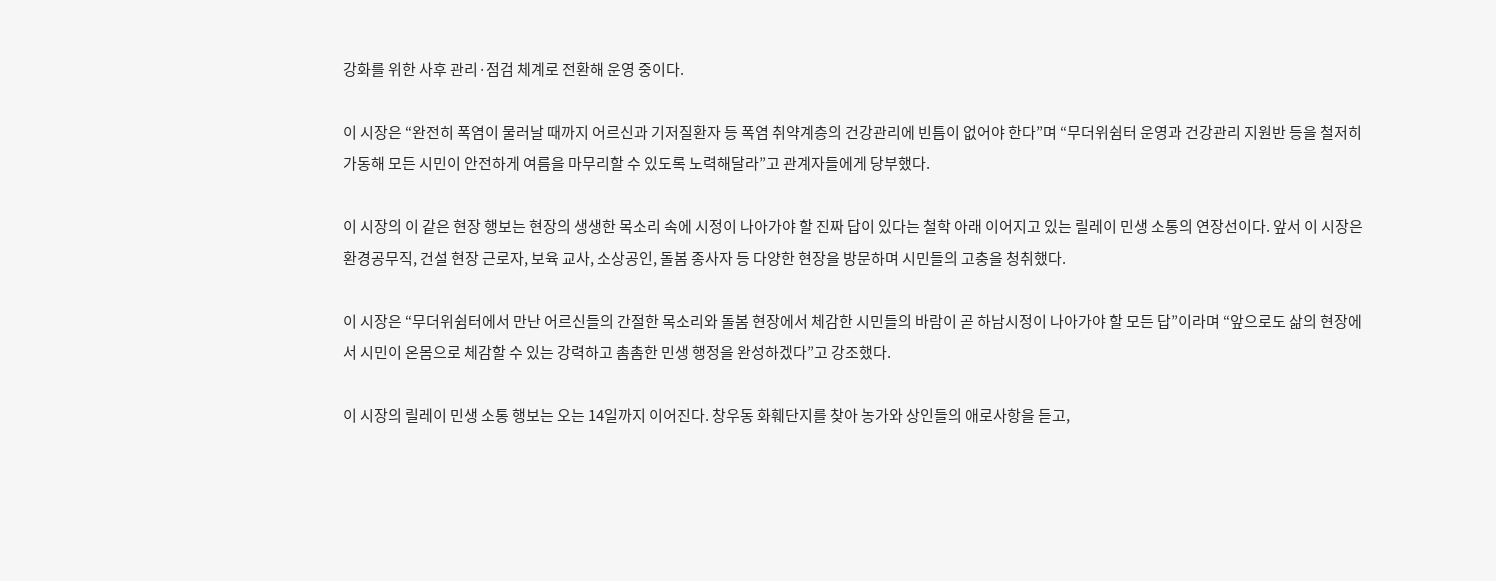강화를 위한 사후 관리·점검 체계로 전환해 운영 중이다.

이 시장은 “완전히 폭염이 물러날 때까지 어르신과 기저질환자 등 폭염 취약계층의 건강관리에 빈틈이 없어야 한다”며 “무더위쉼터 운영과 건강관리 지원반 등을 철저히 가동해 모든 시민이 안전하게 여름을 마무리할 수 있도록 노력해달라”고 관계자들에게 당부했다.

이 시장의 이 같은 현장 행보는 현장의 생생한 목소리 속에 시정이 나아가야 할 진짜 답이 있다는 철학 아래 이어지고 있는 릴레이 민생 소통의 연장선이다. 앞서 이 시장은 환경공무직, 건설 현장 근로자, 보육 교사, 소상공인, 돌봄 종사자 등 다양한 현장을 방문하며 시민들의 고충을 청취했다.

이 시장은 “무더위쉼터에서 만난 어르신들의 간절한 목소리와 돌봄 현장에서 체감한 시민들의 바람이 곧 하남시정이 나아가야 할 모든 답”이라며 “앞으로도 삶의 현장에서 시민이 온몸으로 체감할 수 있는 강력하고 촘촘한 민생 행정을 완성하겠다”고 강조했다.

이 시장의 릴레이 민생 소통 행보는 오는 14일까지 이어진다. 창우동 화훼단지를 찾아 농가와 상인들의 애로사항을 듣고,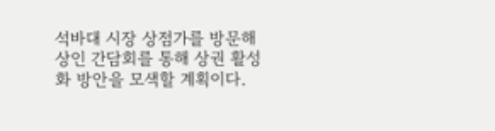석바대 시장 상점가를 방문해 상인 간담회를 통해 상권 활성화 방안을 모색할 계획이다.